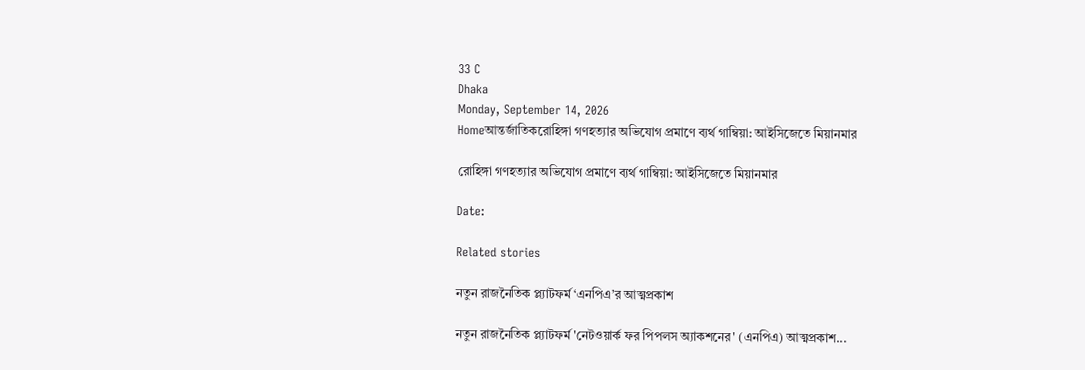33 C
Dhaka
Monday, September 14, 2026
Homeআন্তর্জাতিকরোহিঙ্গা গণহত্যার অভিযোগ প্রমাণে ব্যর্থ গাম্বিয়া: আইসিজেতে মিয়ানমার

রোহিঙ্গা গণহত্যার অভিযোগ প্রমাণে ব্যর্থ গাম্বিয়া: আইসিজেতে মিয়ানমার

Date:

Related stories

নতুন রাজনৈতিক প্ল্যাটফর্ম ‘এনপিএ’র আত্মপ্রকাশ

নতুন রাজনৈতিক প্ল্যাটফর্ম 'নেটওয়ার্ক ফর পিপলস অ্যাকশনের' (এনপিএ) আত্মপ্রকাশ...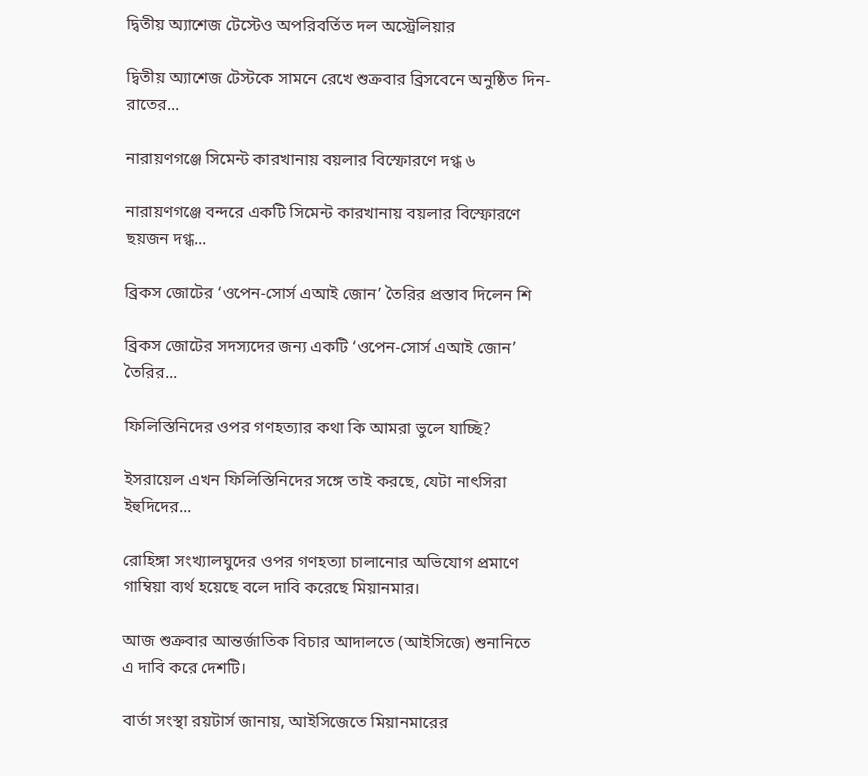দ্বিতীয় অ্যাশেজ টেস্টেও অপরিবর্তিত দল অস্ট্রেলিয়ার

দ্বিতীয় অ্যাশেজ টেস্টকে সামনে রেখে শুক্রবার ব্রিসবেনে অনুষ্ঠিত দিন-রাতের...

নারায়ণগঞ্জে সিমেন্ট কারখানায় বয়লার বিস্ফোরণে দগ্ধ ৬

নারায়ণগঞ্জে বন্দরে একটি সিমেন্ট কারখানায় বয়লার বিস্ফোরণে ছয়জন দগ্ধ...

ব্রিকস জোটের ‘ওপেন-সোর্স এআই জোন’ তৈরির প্রস্তাব দিলেন শি

ব্রিকস জোটের সদস্যদের জন্য একটি ‘ওপেন-সোর্স এআই জোন’ তৈরির...

ফিলিস্তিনিদের ওপর গণহত্যার কথা কি আমরা ভুলে যাচ্ছি?

ইসরায়েল এখন ফিলিস্তিনিদের সঙ্গে তাই করছে, যেটা নাৎসিরা ইহুদিদের...

রোহিঙ্গা সংখ্যালঘুদের ওপর গণহত্যা চালানোর অভিযোগ প্রমাণে গাম্বিয়া ব্যর্থ হয়েছে বলে দাবি করেছে মিয়ানমার।

আজ শুক্রবার আন্তর্জাতিক বিচার আদালতে (আইসিজে) শুনানিতে এ দাবি করে দেশটি।

বার্তা সংস্থা রয়টার্স জানায়, আইসিজেতে মিয়ানমারের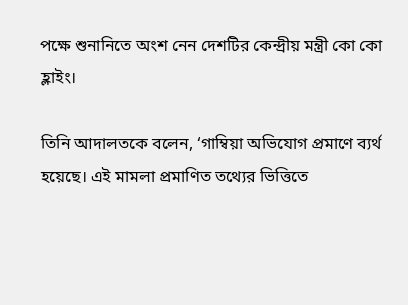পক্ষে শুনানিতে অংশ নেন দেশটির কেন্দ্রীয় মন্ত্রী কো কো হ্লাইং।

তিনি আদালতকে বলেন, ‘গাম্বিয়া অভিযোগ প্রমাণে ব্যর্থ হয়েছে। এই মামলা প্রমাণিত তথ্যের ভিত্তিতে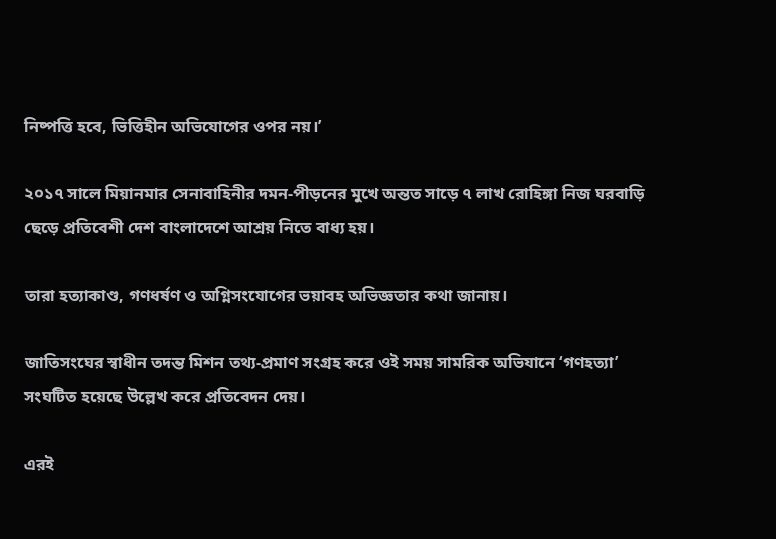নিষ্পত্তি হবে, ভিত্তিহীন অভিযোগের ওপর নয়।’

২০১৭ সালে মিয়ানমার সেনাবাহিনীর দমন-পীড়নের মুখে অন্তত সাড়ে ৭ লাখ রোহিঙ্গা নিজ ঘরবাড়ি ছেড়ে প্রতিবেশী দেশ বাংলাদেশে আশ্রয় নিতে বাধ্য হয়।

তারা হত্যাকাণ্ড, গণধর্ষণ ও অগ্নিসংযোগের ভয়াবহ অভিজ্ঞতার কথা জানায়।

জাতিসংঘের স্বাধীন তদন্ত মিশন তথ্য-প্রমাণ সংগ্রহ করে ওই সময় সামরিক অভিযানে ‘গণহত্যা’ সংঘটিত হয়েছে উল্লেখ করে প্রতিবেদন দেয়।

এরই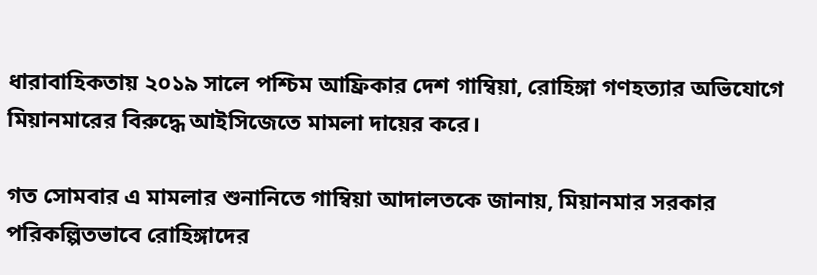ধারাবাহিকতায় ২০১৯ সালে পশ্চিম আফ্রিকার দেশ গাম্বিয়া, রোহিঙ্গা গণহত্যার অভিযোগে মিয়ানমারের বিরুদ্ধে আইসিজেতে মামলা দায়ের করে।

গত সোমবার এ মামলার শুনানিতে গাম্বিয়া আদালতকে জানায়, মিয়ানমার সরকার পরিকল্পিতভাবে রোহিঙ্গাদের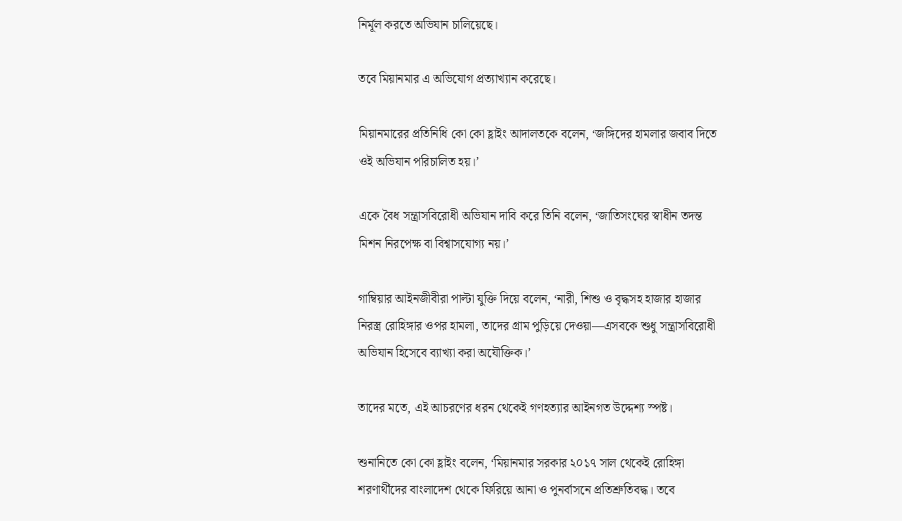নির্মূল করতে অভিযান চালিয়েছে।

তবে মিয়ানমার এ অভিযোগ প্রত্যাখ্যান করেছে।

মিয়ানমারের প্রতিনিধি কো কো হ্লাইং আদালতকে বলেন, ‘জঙ্গিদের হামলার জবাব দিতে ওই অভিযান পরিচালিত হয়।’

একে বৈধ সন্ত্রাসবিরোধী অভিযান দাবি করে তিনি বলেন, ‘জাতিসংঘের স্বাধীন তদন্ত মিশন নিরপেক্ষ বা বিশ্বাসযোগ্য নয়।’

গাম্বিয়ার আইনজীবীরা পাল্টা যুক্তি দিয়ে বলেন, ‘নারী, শিশু ও বৃদ্ধসহ হাজার হাজার নিরস্ত্র রোহিঙ্গার ওপর হামলা, তাদের গ্রাম পুড়িয়ে দেওয়া—এসবকে শুধু সন্ত্রাসবিরোধী অভিযান হিসেবে ব্যাখ্যা করা অযৌক্তিক।’

তাদের মতে, এই আচরণের ধরন থেকেই গণহত্যার আইনগত উদ্দেশ্য স্পষ্ট।

শুনানিতে কো কো হ্লাইং বলেন, ‘মিয়ানমার সরকার ২০১৭ সাল থেকেই রোহিঙ্গা শরণার্থীদের বাংলাদেশ থেকে ফিরিয়ে আনা ও পুনর্বাসনে প্রতিশ্রুতিবদ্ধ। তবে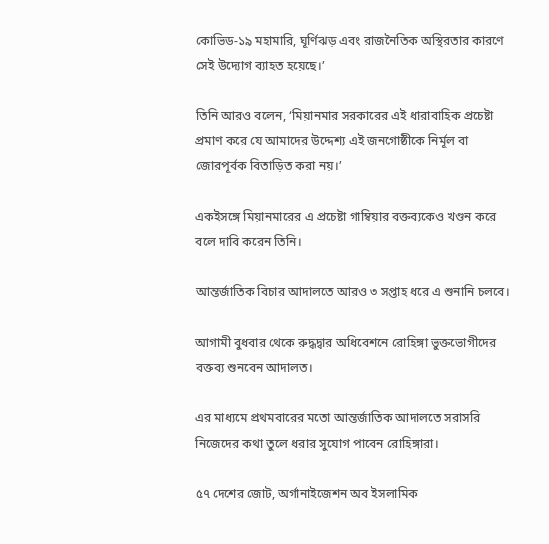কোভিড-১৯ মহামারি, ঘূর্ণিঝড় এবং রাজনৈতিক অস্থিরতার কারণে সেই উদ্যোগ ব্যাহত হয়েছে।’

তিনি আরও বলেন, ‘মিয়ানমার সরকারের এই ধারাবাহিক প্রচেষ্টা প্রমাণ করে যে আমাদের উদ্দেশ্য এই জনগোষ্ঠীকে নির্মূল বা জোরপূর্বক বিতাড়িত করা নয়।’

একইসঙ্গে মিয়ানমারের এ প্রচেষ্টা গাম্বিয়ার বক্তব্যকেও খণ্ডন করে বলে দাবি করেন তিনি।

আন্তর্জাতিক বিচার আদালতে আরও ৩ সপ্তাহ ধরে এ শুনানি চলবে।

আগামী বুধবার থেকে রুদ্ধদ্বার অধিবেশনে রোহিঙ্গা ভুক্তভোগীদের বক্তব্য শুনবেন আদালত।

এর মাধ্যমে প্রথমবারের মতো আন্তর্জাতিক আদালতে সরাসরি নিজেদের কথা তুলে ধরার সুযোগ পাবেন রোহিঙ্গারা।

৫৭ দেশের জোট, অর্গানাইজেশন অব ইসলামিক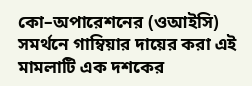কো–অপারেশনের (ওআইসি) সমর্থনে গাম্বিয়ার দায়ের করা এই মামলাটি এক দশকের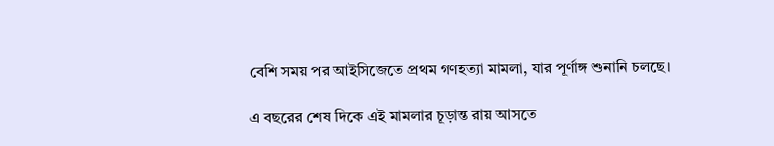বেশি সময় পর আইসিজেতে প্রথম গণহত্যা মামলা, যার পূর্ণাঙ্গ শুনানি চলছে।

এ বছরের শেষ দিকে এই মামলার চূড়ান্ত রায় আসতে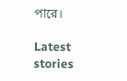পারে।

Latest stories